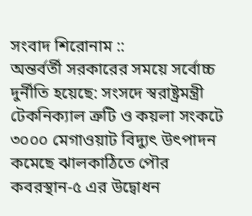সংবাদ শিরোনাম ::
অন্তর্বর্তী সরকারের সময়ে সর্বোচ্চ দুর্নীতি হয়েছে: সংসদে স্বরাষ্ট্রমন্ত্রী টেকনিক্যাল ত্রুটি ও কয়লা সংকটে ৩০০০ মেগাওয়াট বিদ্যুৎ উৎপাদন কমেছে ঝালকাঠিতে পৌর কবরস্থান-৫ এর উদ্বোধন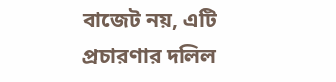বাজেট নয়, এটি প্রচারণার দলিল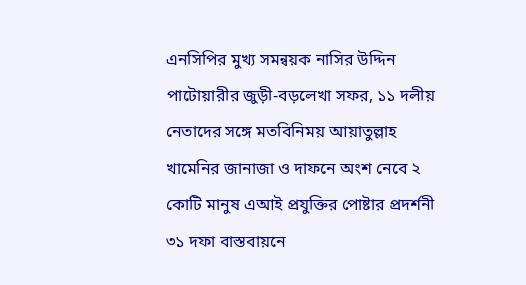এনসিপির মুখ্য সমন্বয়ক নাসির উদ্দিন পাটোয়ারীর জুড়ী-বড়লেখা সফর, ১১ দলীয় নেতাদের সঙ্গে মতবিনিময় আয়াতুল্লাহ খামেনির জানাজা ও দাফনে অংশ নেবে ২ কোটি মানুষ এআই প্রযুক্তির পোষ্টার প্রদর্শনী ৩১ দফা বাস্তবায়নে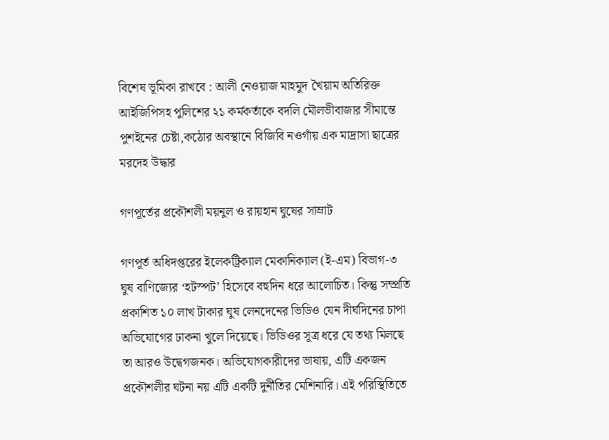বিশেষ ভূমিকা রাখবে : আলী নেওয়াজ মাহমুদ খৈয়াম অতিরিক্ত আইজিপিসহ পুলিশের ২১ কর্মকর্তাকে বদলি মৌলভীবাজার সীমান্তে পুশইনের চেষ্টা,কঠোর অবস্থানে বিজিবি নওগাঁয় এক মাদ্রাসা ছাত্রের মরদেহ উদ্ধার

গণপূর্তের প্রকৌশলী ময়নুল ও রায়হান ঘুষের সাম্রাট

গণপূর্ত অধিদপ্তরের ইলেকট্রিক্যাল মেকানিক্যাল (ই-এম) বিভাগ-৩ ঘুষ বাণিজ্যের ‘হটস্পট’ হিসেবে বহুদিন ধরে আলোচিত। কিন্তু সম্প্রতি প্রকাশিত ১০ লাখ টাকার ঘুষ লেনদেনের ভিডিও যেন দীর্ঘদিনের চাপা অভিযোগের ঢাকনা খুলে দিয়েছে। ভিডিওর সূত্র ধরে যে তথ্য মিলছে তা আরও উদ্বেগজনক। অভিযোগকারীদের ভাষায়, এটি একজন প্রকৌশলীর ঘটনা নয় এটি একটি দুর্নীতির মেশিনারি। এই পরিস্থিতিতে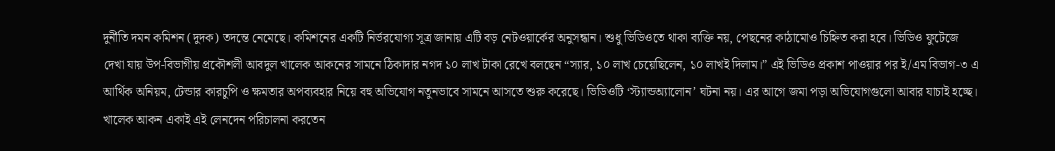দুর্নীতি দমন কমিশন (দুদক) তদন্তে নেমেছে। কমিশনের একটি নির্ভরযোগ্য সূত্র জানায় এটি বড় নেটওয়ার্কের অনুসন্ধান। শুধু ভিডিওতে থাকা ব্যক্তি নয়, পেছনের কাঠামোও চিহ্নিত করা হবে। ভিডিও ফুটেজে দেখা যায় উপ-বিভাগীয় প্রকৌশলী আবদুল খালেক আকনের সামনে ঠিকাদার নগদ ১০ লাখ টাকা রেখে বলছেন “স্যার, ১০ লাখ চেয়েছিলেন, ১০ লাখই দিলাম।” এই ভিডিও প্রকাশ পাওয়ার পর ই/এম বিভাগ-৩ এ আর্থিক অনিয়ম, টেন্ডার কারচুপি ও ক্ষমতার অপব্যবহার নিয়ে বহু অভিযোগ নতুনভাবে সামনে আসতে শুরু করেছে। ভিডিওটি ‘স্ট্যান্ডঅ্যালোন’ ঘটনা নয়। এর আগে জমা পড়া অভিযোগগুলো আবার যাচাই হচ্ছে। খালেক আকন একাই এই লেনদেন পরিচালনা করতেন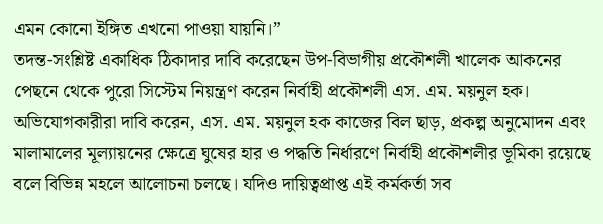এমন কোনো ইঙ্গিত এখনো পাওয়া যায়নি।”
তদন্ত-সংশ্লিষ্ট একাধিক ঠিকাদার দাবি করেছেন উপ-বিভাগীয় প্রকৌশলী খালেক আকনের পেছনে থেকে পুরো সিস্টেম নিয়ন্ত্রণ করেন নির্বাহী প্রকৌশলী এস. এম. ময়নুল হক। অভিযোগকারীরা দাবি করেন, এস. এম. ময়নুল হক কাজের বিল ছাড়, প্রকল্প অনুমোদন এবং মালামালের মূল্যায়নের ক্ষেত্রে ঘুষের হার ও পদ্ধতি নির্ধারণে নির্বাহী প্রকৌশলীর ভূমিকা রয়েছে বলে বিভিন্ন মহলে আলোচনা চলছে। যদিও দায়িত্বপ্রাপ্ত এই কর্মকর্তা সব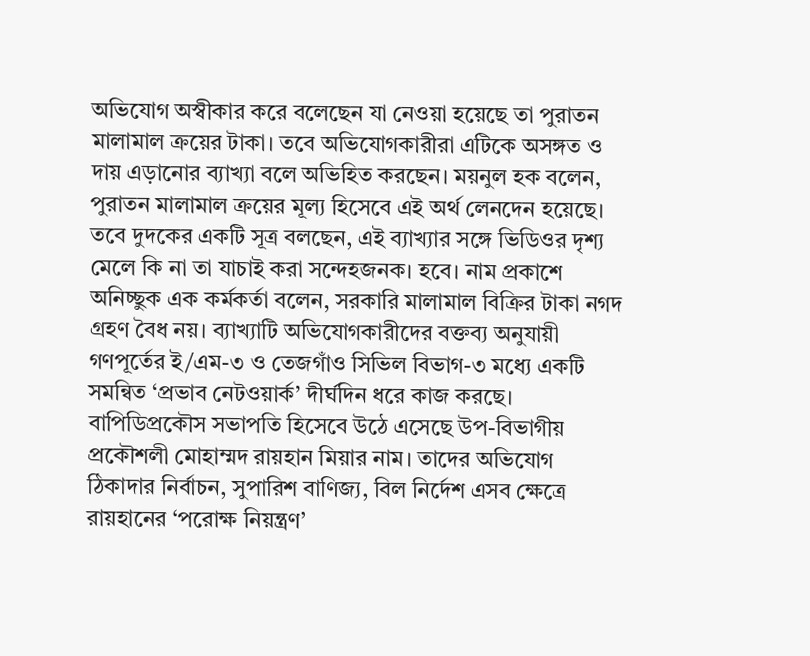অভিযোগ অস্বীকার করে বলেছেন যা নেওয়া হয়েছে তা পুরাতন মালামাল ক্রয়ের টাকা। তবে অভিযোগকারীরা এটিকে অসঙ্গত ও দায় এড়ানোর ব্যাখ্যা বলে অভিহিত করছেন। ময়নুল হক বলেন, পুরাতন মালামাল ক্রয়ের মূল্য হিসেবে এই অর্থ লেনদেন হয়েছে। তবে দুদকের একটি সূত্র বলছেন, এই ব্যাখ্যার সঙ্গে ভিডিওর দৃশ্য মেলে কি না তা যাচাই করা সন্দেহজনক। হবে। নাম প্রকাশে অনিচ্ছুক এক কর্মকর্তা বলেন, সরকারি মালামাল বিক্রির টাকা নগদ গ্রহণ বৈধ নয়। ব্যাখ্যাটি অভিযোগকারীদের বক্তব্য অনুযায়ী গণপূর্তের ই/এম-৩ ও তেজগাঁও সিভিল বিভাগ-৩ মধ্যে একটি সমন্বিত ‘প্রভাব নেটওয়ার্ক’ দীর্ঘদিন ধরে কাজ করছে। বাপিডিপ্রকৌস সভাপতি হিসেবে উঠে এসেছে উপ-বিভাগীয় প্রকৌশলী মোহাম্মদ রায়হান মিয়ার নাম। তাদের অভিযোগ ঠিকাদার নির্বাচন, সুপারিশ বাণিজ্য, বিল নির্দেশ এসব ক্ষেত্রে রায়হানের ‘পরোক্ষ নিয়ন্ত্রণ’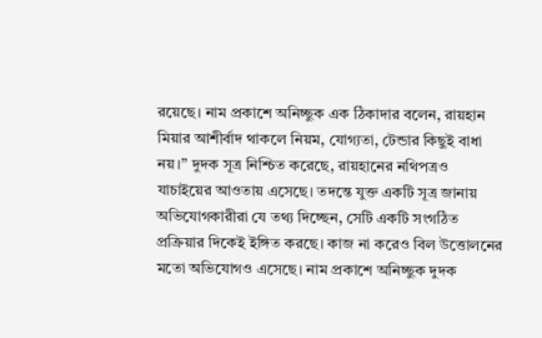রয়েছে। নাম প্রকাশে অনিচ্ছুক এক ঠিকাদার বলেন, রায়হান মিয়ার আশীর্বাদ থাকলে নিয়ম, যোগ্যতা, টেন্ডার কিছুই বাধা নয়।” দুদক সূত্র নিশ্চিত করেছে, রায়হানের নথিপত্রও যাচাইয়ের আওতায় এসেছে। তদন্তে যুক্ত একটি সূত্র জানায় অভিযোগকারীরা যে তথ্য দিচ্ছেন, সেটি একটি সংগঠিত প্রক্রিয়ার দিকেই ইঙ্গিত করছে। কাজ না করেও বিল উত্তোলনের মতো অভিযোগও এসেছে। নাম প্রকাশে অনিচ্ছুক দুদক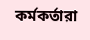কর্মকর্তারা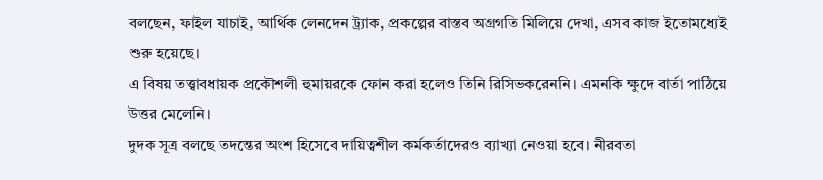বলছেন, ফাইল যাচাই, আর্থিক লেনদেন ট্র্যাক, প্রকল্পের বাস্তব অগ্রগতি মিলিয়ে দেখা, এসব কাজ ইতোমধ্যেই শুরু হয়েছে।
এ বিষয় তত্ত্বাবধায়ক প্রকৌশলী হুমায়রকে ফোন করা হলেও তিনি রিসিভকরেননি। এমনকি ক্ষুদে বার্তা পাঠিয়ে উত্তর মেলেনি।
দুদক সূত্র বলছে তদন্তের অংশ হিসেবে দায়িত্বশীল কর্মকর্তাদেরও ব্যাখ্যা নেওয়া হবে। নীরবতা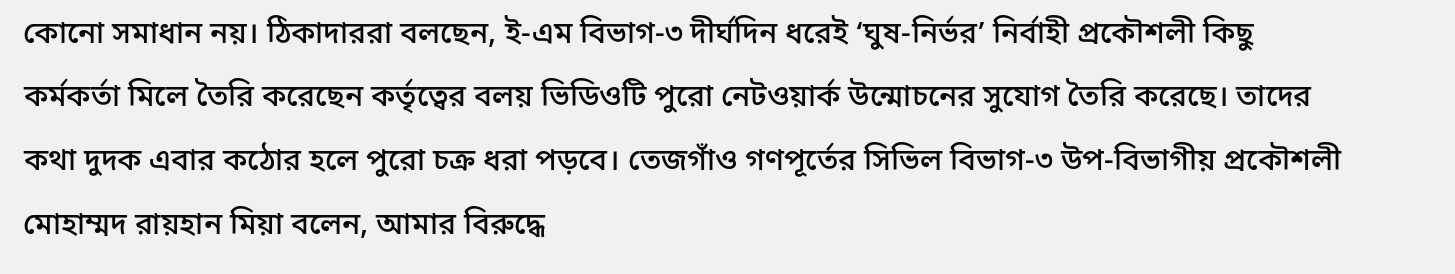কোনো সমাধান নয়। ঠিকাদাররা বলছেন, ই-এম বিভাগ-৩ দীর্ঘদিন ধরেই ‘ঘুষ-নির্ভর’ নির্বাহী প্রকৌশলী কিছু কর্মকর্তা মিলে তৈরি করেছেন কর্তৃত্বের বলয় ভিডিওটি পুরো নেটওয়ার্ক উন্মোচনের সুযোগ তৈরি করেছে। তাদের কথা দুদক এবার কঠোর হলে পুরো চক্র ধরা পড়বে। তেজগাঁও গণপূর্তের সিভিল বিভাগ-৩ উপ-বিভাগীয় প্রকৌশলী মোহাম্মদ রায়হান মিয়া বলেন, আমার বিরুদ্ধে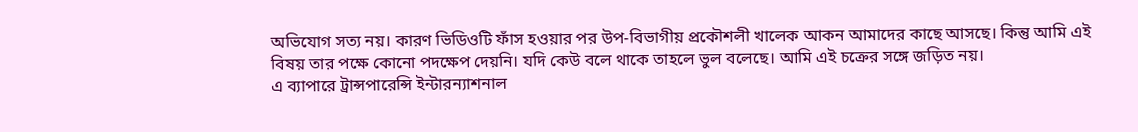অভিযোগ সত্য নয়। কারণ ভিডিওটি ফাঁস হওয়ার পর উপ-বিভাগীয় প্রকৌশলী খালেক আকন আমাদের কাছে আসছে। কিন্তু আমি এই বিষয় তার পক্ষে কোনো পদক্ষেপ দেয়নি। যদি কেউ বলে থাকে তাহলে ভুল বলেছে। আমি এই চক্রের সঙ্গে জড়িত নয়।
এ ব্যাপারে ট্রান্সপারেন্সি ইন্টারন্যাশনাল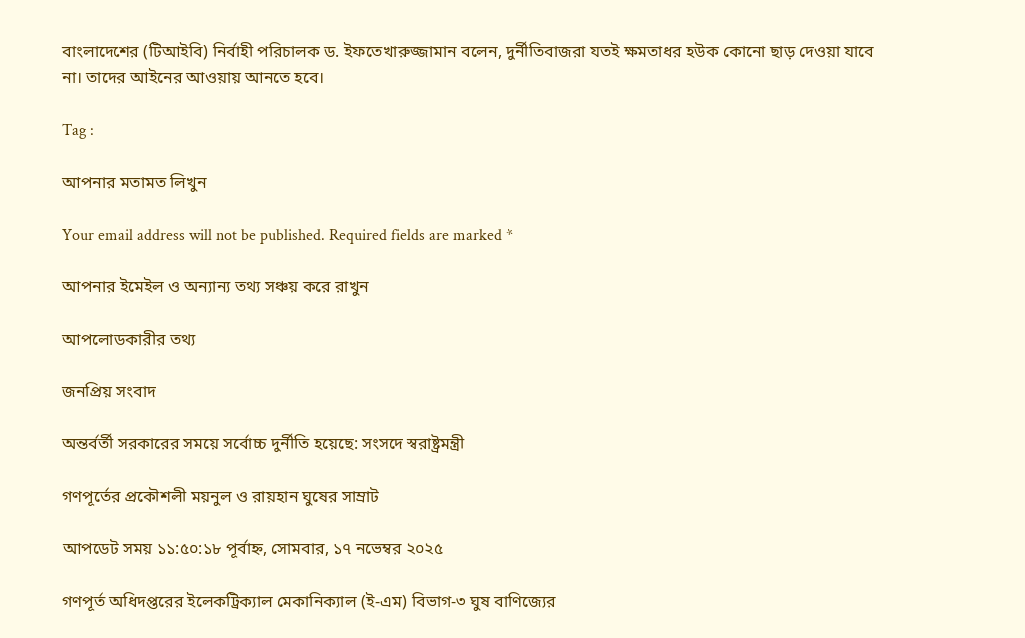বাংলাদেশের (টিআইবি) নির্বাহী পরিচালক ড. ইফতেখারুজ্জামান বলেন, দুর্নীতিবাজরা যতই ক্ষমতাধর হউক কোনো ছাড় দেওয়া যাবে না। তাদের আইনের আওয়ায় আনতে হবে।

Tag :

আপনার মতামত লিখুন

Your email address will not be published. Required fields are marked *

আপনার ইমেইল ও অন্যান্য তথ্য সঞ্চয় করে রাখুন

আপলোডকারীর তথ্য

জনপ্রিয় সংবাদ

অন্তর্বর্তী সরকারের সময়ে সর্বোচ্চ দুর্নীতি হয়েছে: সংসদে স্বরাষ্ট্রমন্ত্রী

গণপূর্তের প্রকৌশলী ময়নুল ও রায়হান ঘুষের সাম্রাট

আপডেট সময় ১১:৫০:১৮ পূর্বাহ্ন, সোমবার, ১৭ নভেম্বর ২০২৫

গণপূর্ত অধিদপ্তরের ইলেকট্রিক্যাল মেকানিক্যাল (ই-এম) বিভাগ-৩ ঘুষ বাণিজ্যের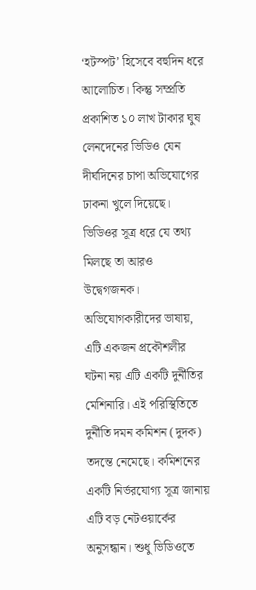‘হটস্পট’ হিসেবে বহুদিন ধরে আলোচিত। কিন্তু সম্প্রতি প্রকাশিত ১০ লাখ টাকার ঘুষ লেনদেনের ভিডিও যেন দীর্ঘদিনের চাপা অভিযোগের ঢাকনা খুলে দিয়েছে। ভিডিওর সূত্র ধরে যে তথ্য মিলছে তা আরও উদ্বেগজনক। অভিযোগকারীদের ভাষায়, এটি একজন প্রকৌশলীর ঘটনা নয় এটি একটি দুর্নীতির মেশিনারি। এই পরিস্থিতিতে দুর্নীতি দমন কমিশন (দুদক) তদন্তে নেমেছে। কমিশনের একটি নির্ভরযোগ্য সূত্র জানায় এটি বড় নেটওয়ার্কের অনুসন্ধান। শুধু ভিডিওতে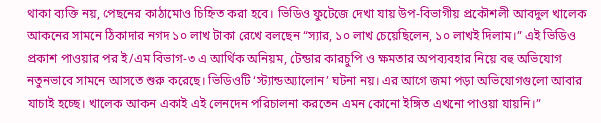থাকা ব্যক্তি নয়, পেছনের কাঠামোও চিহ্নিত করা হবে। ভিডিও ফুটেজে দেখা যায় উপ-বিভাগীয় প্রকৌশলী আবদুল খালেক আকনের সামনে ঠিকাদার নগদ ১০ লাখ টাকা রেখে বলছেন “স্যার, ১০ লাখ চেয়েছিলেন, ১০ লাখই দিলাম।” এই ভিডিও প্রকাশ পাওয়ার পর ই/এম বিভাগ-৩ এ আর্থিক অনিয়ম, টেন্ডার কারচুপি ও ক্ষমতার অপব্যবহার নিয়ে বহু অভিযোগ নতুনভাবে সামনে আসতে শুরু করেছে। ভিডিওটি ‘স্ট্যান্ডঅ্যালোন’ ঘটনা নয়। এর আগে জমা পড়া অভিযোগগুলো আবার যাচাই হচ্ছে। খালেক আকন একাই এই লেনদেন পরিচালনা করতেন এমন কোনো ইঙ্গিত এখনো পাওয়া যায়নি।”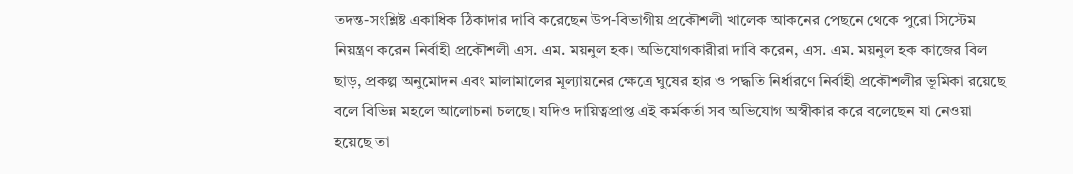তদন্ত-সংশ্লিষ্ট একাধিক ঠিকাদার দাবি করেছেন উপ-বিভাগীয় প্রকৌশলী খালেক আকনের পেছনে থেকে পুরো সিস্টেম নিয়ন্ত্রণ করেন নির্বাহী প্রকৌশলী এস. এম. ময়নুল হক। অভিযোগকারীরা দাবি করেন, এস. এম. ময়নুল হক কাজের বিল ছাড়, প্রকল্প অনুমোদন এবং মালামালের মূল্যায়নের ক্ষেত্রে ঘুষের হার ও পদ্ধতি নির্ধারণে নির্বাহী প্রকৌশলীর ভূমিকা রয়েছে বলে বিভিন্ন মহলে আলোচনা চলছে। যদিও দায়িত্বপ্রাপ্ত এই কর্মকর্তা সব অভিযোগ অস্বীকার করে বলেছেন যা নেওয়া হয়েছে তা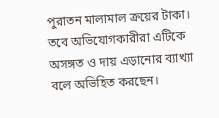পুরাতন মালামাল ক্রয়ের টাকা। তবে অভিযোগকারীরা এটিকে অসঙ্গত ও দায় এড়ানোর ব্যাখ্যা বলে অভিহিত করছেন।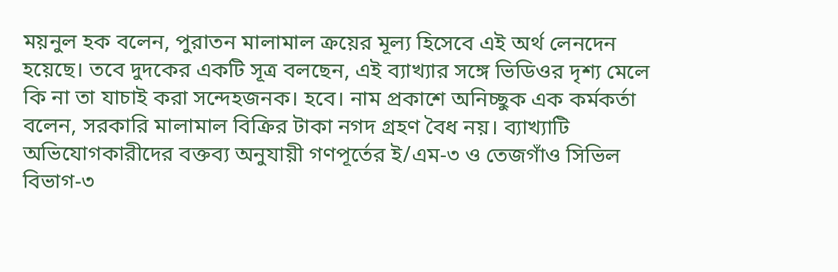ময়নুল হক বলেন, পুরাতন মালামাল ক্রয়ের মূল্য হিসেবে এই অর্থ লেনদেন হয়েছে। তবে দুদকের একটি সূত্র বলছেন, এই ব্যাখ্যার সঙ্গে ভিডিওর দৃশ্য মেলে কি না তা যাচাই করা সন্দেহজনক। হবে। নাম প্রকাশে অনিচ্ছুক এক কর্মকর্তা বলেন, সরকারি মালামাল বিক্রির টাকা নগদ গ্রহণ বৈধ নয়। ব্যাখ্যাটি অভিযোগকারীদের বক্তব্য অনুযায়ী গণপূর্তের ই/এম-৩ ও তেজগাঁও সিভিল বিভাগ-৩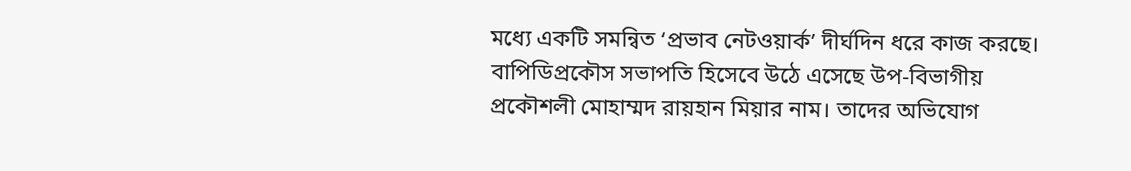মধ্যে একটি সমন্বিত ‘প্রভাব নেটওয়ার্ক’ দীর্ঘদিন ধরে কাজ করছে। বাপিডিপ্রকৌস সভাপতি হিসেবে উঠে এসেছে উপ-বিভাগীয় প্রকৌশলী মোহাম্মদ রায়হান মিয়ার নাম। তাদের অভিযোগ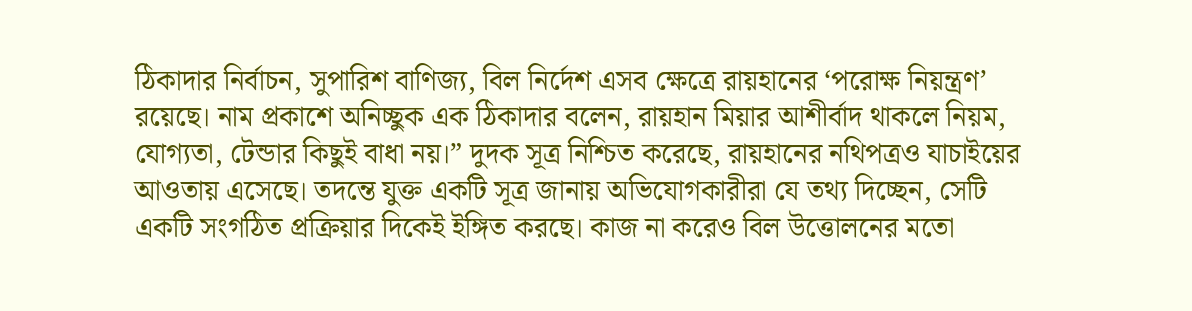ঠিকাদার নির্বাচন, সুপারিশ বাণিজ্য, বিল নির্দেশ এসব ক্ষেত্রে রায়হানের ‘পরোক্ষ নিয়ন্ত্রণ’ রয়েছে। নাম প্রকাশে অনিচ্ছুক এক ঠিকাদার বলেন, রায়হান মিয়ার আশীর্বাদ থাকলে নিয়ম, যোগ্যতা, টেন্ডার কিছুই বাধা নয়।” দুদক সূত্র নিশ্চিত করেছে, রায়হানের নথিপত্রও যাচাইয়ের আওতায় এসেছে। তদন্তে যুক্ত একটি সূত্র জানায় অভিযোগকারীরা যে তথ্য দিচ্ছেন, সেটি একটি সংগঠিত প্রক্রিয়ার দিকেই ইঙ্গিত করছে। কাজ না করেও বিল উত্তোলনের মতো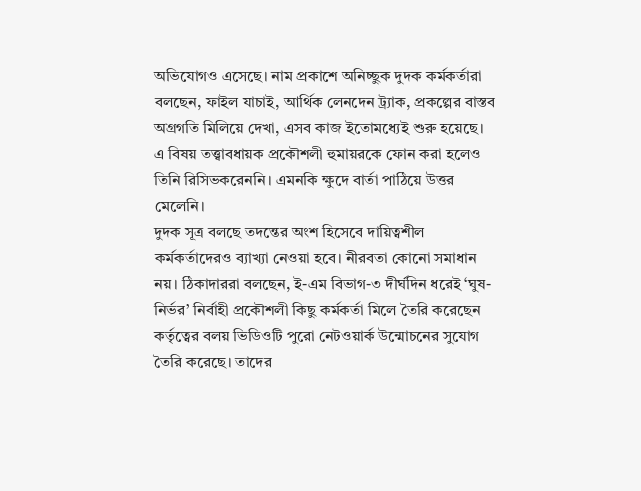অভিযোগও এসেছে। নাম প্রকাশে অনিচ্ছুক দুদক কর্মকর্তারা বলছেন, ফাইল যাচাই, আর্থিক লেনদেন ট্র্যাক, প্রকল্পের বাস্তব অগ্রগতি মিলিয়ে দেখা, এসব কাজ ইতোমধ্যেই শুরু হয়েছে।
এ বিষয় তত্ত্বাবধায়ক প্রকৌশলী হুমায়রকে ফোন করা হলেও তিনি রিসিভকরেননি। এমনকি ক্ষুদে বার্তা পাঠিয়ে উত্তর মেলেনি।
দুদক সূত্র বলছে তদন্তের অংশ হিসেবে দায়িত্বশীল কর্মকর্তাদেরও ব্যাখ্যা নেওয়া হবে। নীরবতা কোনো সমাধান নয়। ঠিকাদাররা বলছেন, ই-এম বিভাগ-৩ দীর্ঘদিন ধরেই ‘ঘুষ-নির্ভর’ নির্বাহী প্রকৌশলী কিছু কর্মকর্তা মিলে তৈরি করেছেন কর্তৃত্বের বলয় ভিডিওটি পুরো নেটওয়ার্ক উন্মোচনের সুযোগ তৈরি করেছে। তাদের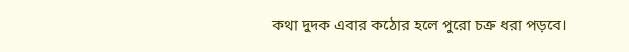কথা দুদক এবার কঠোর হলে পুরো চক্র ধরা পড়বে।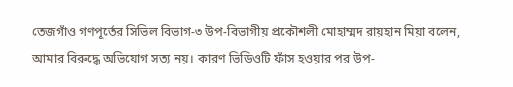তেজগাঁও গণপূর্তের সিভিল বিভাগ-৩ উপ-বিভাগীয় প্রকৌশলী মোহাম্মদ রায়হান মিয়া বলেন, আমার বিরুদ্ধে অভিযোগ সত্য নয়। কারণ ভিডিওটি ফাঁস হওয়ার পর উপ-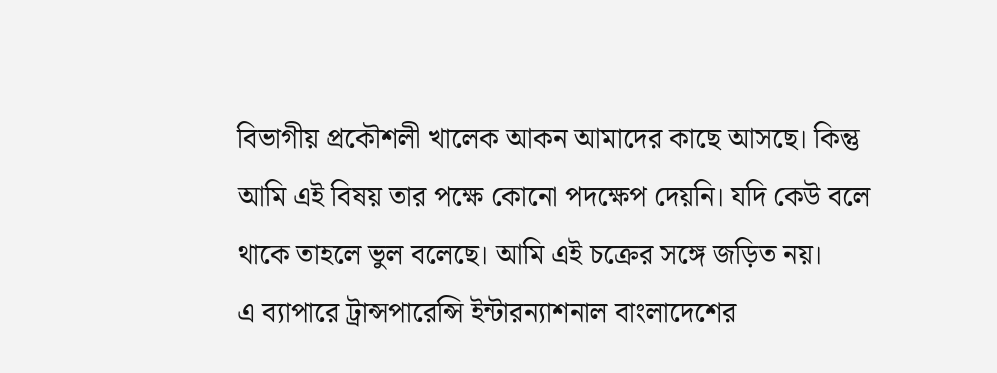বিভাগীয় প্রকৌশলী খালেক আকন আমাদের কাছে আসছে। কিন্তু আমি এই বিষয় তার পক্ষে কোনো পদক্ষেপ দেয়নি। যদি কেউ বলে থাকে তাহলে ভুল বলেছে। আমি এই চক্রের সঙ্গে জড়িত নয়।
এ ব্যাপারে ট্রান্সপারেন্সি ইন্টারন্যাশনাল বাংলাদেশের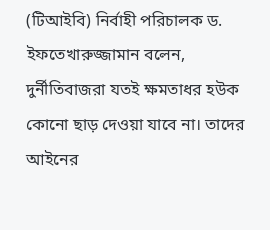(টিআইবি) নির্বাহী পরিচালক ড. ইফতেখারুজ্জামান বলেন, দুর্নীতিবাজরা যতই ক্ষমতাধর হউক কোনো ছাড় দেওয়া যাবে না। তাদের আইনের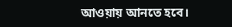আওয়ায় আনতে হবে।